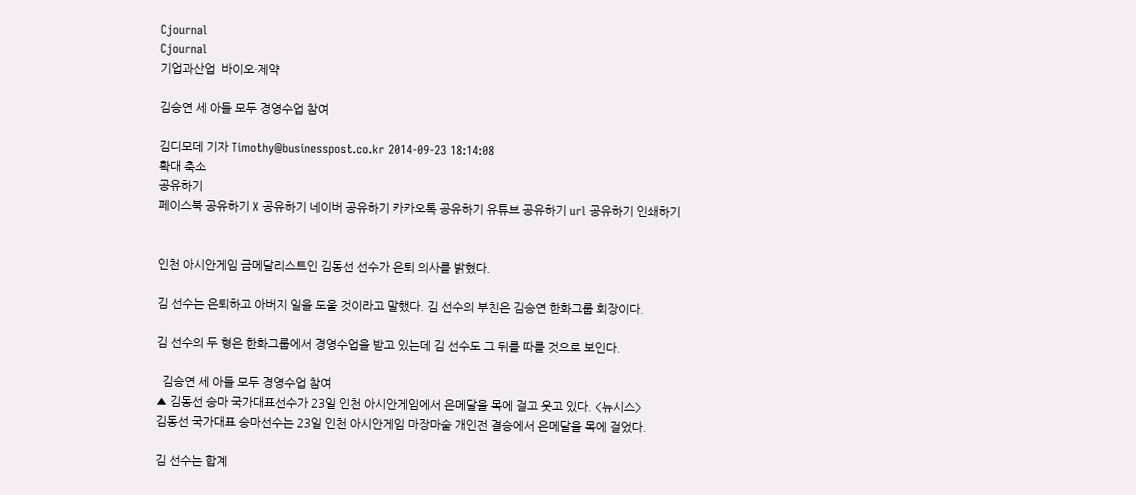Cjournal
Cjournal
기업과산업  바이오·제약

김승연 세 아들 모두 경영수업 참여

김디모데 기자 Timothy@businesspost.co.kr 2014-09-23 18:14:08
확대 축소
공유하기
페이스북 공유하기 X 공유하기 네이버 공유하기 카카오톡 공유하기 유튜브 공유하기 url 공유하기 인쇄하기


인천 아시안게임 금메달리스트인 김동선 선수가 은퇴 의사를 밝혔다.

김 선수는 은퇴하고 아버지 일을 도울 것이라고 말했다. 김 선수의 부친은 김승연 한화그룹 회장이다.

김 선수의 두 형은 한화그룹에서 경영수업을 받고 있는데 김 선수도 그 뒤를 따를 것으로 보인다.

  김승연 세 아들 모두 경영수업 참여
▲ 김동선 승마 국가대표선수가 23일 인천 아시안게임에서 은메달을 목에 걸고 웃고 있다. <뉴시스>
김동선 국가대표 승마선수는 23일 인천 아시안게임 마장마술 개인전 결승에서 은메달을 목에 걸었다.

김 선수는 합계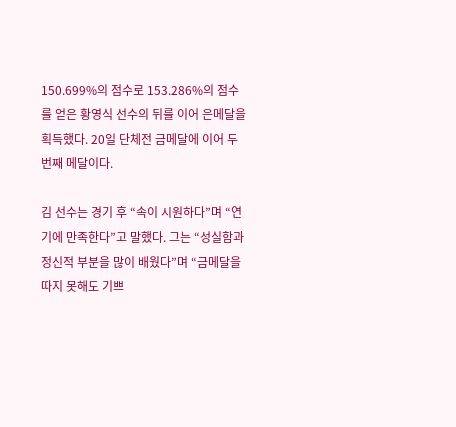150.699%의 점수로 153.286%의 점수를 얻은 황영식 선수의 뒤를 이어 은메달을 획득했다. 20일 단체전 금메달에 이어 두번째 메달이다.

김 선수는 경기 후 “속이 시원하다”며 “연기에 만족한다”고 말했다. 그는 “성실함과 정신적 부분을 많이 배웠다”며 “금메달을 따지 못해도 기쁘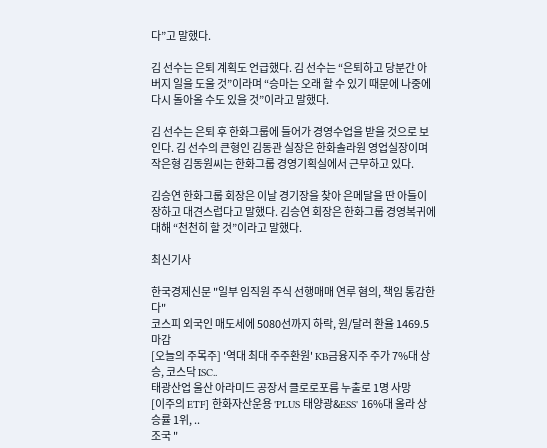다”고 말했다.

김 선수는 은퇴 계획도 언급했다. 김 선수는 “은퇴하고 당분간 아버지 일을 도울 것”이라며 “승마는 오래 할 수 있기 때문에 나중에 다시 돌아올 수도 있을 것”이라고 말했다.

김 선수는 은퇴 후 한화그룹에 들어가 경영수업을 받을 것으로 보인다. 김 선수의 큰형인 김동관 실장은 한화솔라원 영업실장이며 작은형 김동원씨는 한화그룹 경영기획실에서 근무하고 있다.

김승연 한화그룹 회장은 이날 경기장을 찾아 은메달을 딴 아들이 장하고 대견스럽다고 말했다. 김승연 회장은 한화그룹 경영복귀에 대해 “천천히 할 것”이라고 말했다.

최신기사

한국경제신문 "일부 임직원 주식 선행매매 연루 혐의, 책임 통감한다"
코스피 외국인 매도세에 5080선까지 하락, 원/달러 환율 1469.5 마감
[오늘의 주목주] '역대 최대 주주환원' KB금융지주 주가 7%대 상승, 코스닥 ISC..
태광산업 울산 아라미드 공장서 클로로포름 누출로 1명 사망
[이주의 ETF] 한화자산운용 'PLUS 태양광&ESS' 16%대 올라 상승률 1위, ..
조국 "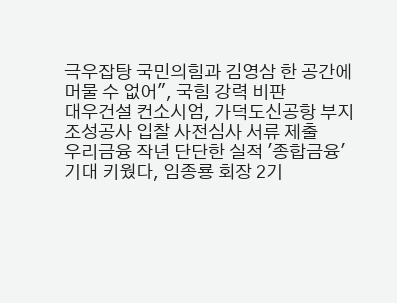극우잡탕 국민의힘과 김영삼 한 공간에 머물 수 없어", 국힘 강력 비판
대우건설 컨소시엄, 가덕도신공항 부지조성공사 입찰 사전심사 서류 제출
우리금융 작년 단단한 실적 '종합금융' 기대 키웠다, 임종룡 회장 2기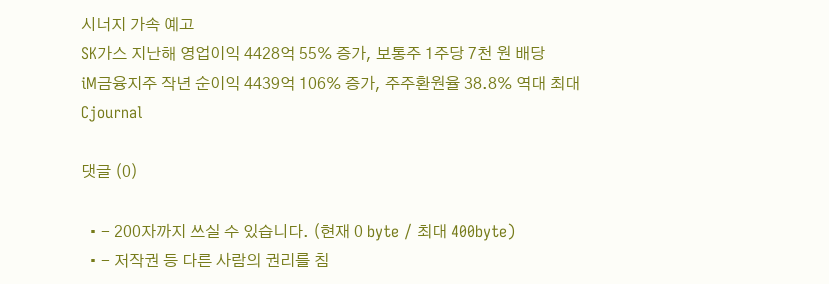시너지 가속 예고
SK가스 지난해 영업이익 4428억 55% 증가, 보통주 1주당 7천 원 배당
iM금융지주 작년 순이익 4439억 106% 증가, 주주환원율 38.8% 역대 최대
Cjournal

댓글 (0)

  • - 200자까지 쓰실 수 있습니다. (현재 0 byte / 최대 400byte)
  • - 저작권 등 다른 사람의 권리를 침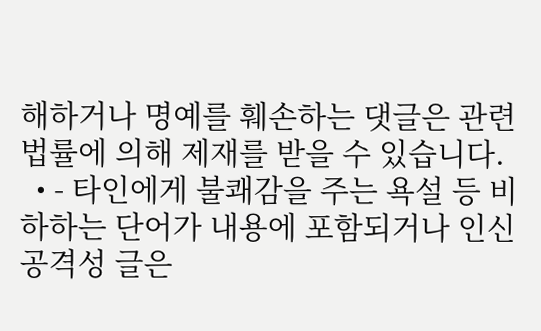해하거나 명예를 훼손하는 댓글은 관련 법률에 의해 제재를 받을 수 있습니다.
  • - 타인에게 불쾌감을 주는 욕설 등 비하하는 단어가 내용에 포함되거나 인신공격성 글은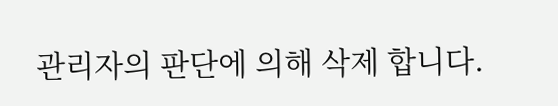관리자의 판단에 의해 삭제 합니다.